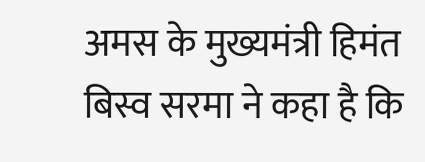अमस के मुख्यमंत्री हिमंत बिस्व सरमा ने कहा है कि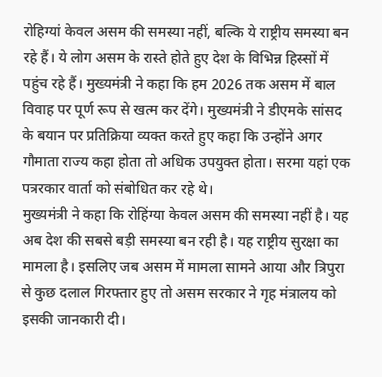रोहिग्यां केवल असम की समस्या नहीं, बल्कि ये राष्ट्रीय समस्या बन रहे हैं। ये लोग असम के रास्ते होते हुए देश के विभिन्न हिस्सों में पहुंच रहे हैं। मुख्यमंत्री ने कहा कि हम 2026 तक असम में बाल विवाह पर पूर्ण रूप से खत्म कर देंगे। मुख्यमंत्री ने डीएमके सांसद के बयान पर प्रतिक्रिया व्यक्त करते हुए कहा कि उन्होंने अगर गौमाता राज्य कहा होता तो अधिक उपयुक्त होता। सरमा यहां एक पत्ररकार वार्ता को संबोधित कर रहे थे।
मुख्यमंत्री ने कहा कि रोहिंग्या केवल असम की समस्या नहीं है। यह अब देश की सबसे बड़ी समस्या बन रही है। यह राष्ट्रीय सुरक्षा का मामला है। इसलिए जब असम में मामला सामने आया और त्रिपुरा से कुछ दलाल गिरफ्तार हुए तो असम सरकार ने गृह मंत्रालय को इसकी जानकारी दी।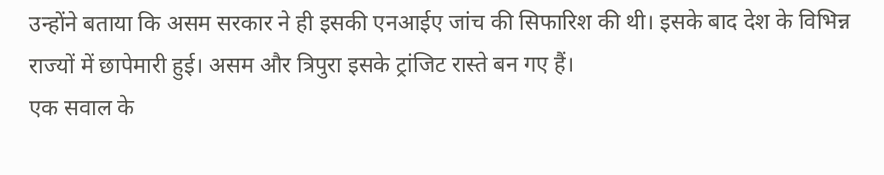उन्होंने बताया कि असम सरकार ने ही इसकी एनआईए जांच की सिफारिश की थी। इसके बाद देश के विभिन्न राज्यों में छापेमारी हुई। असम और त्रिपुरा इसके ट्रांजिट रास्ते बन गए हैं।
एक सवाल के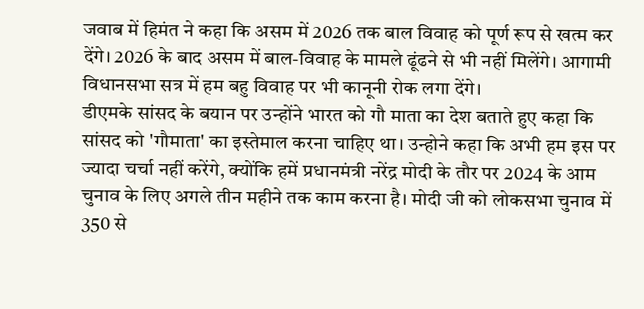जवाब में हिमंत ने कहा कि असम में 2026 तक बाल विवाह को पूर्ण रूप से खत्म कर देंगे। 2026 के बाद असम में बाल-विवाह के मामले ढूंढने से भी नहीं मिलेंगे। आगामी विधानसभा सत्र में हम बहु विवाह पर भी कानूनी रोक लगा देंगे।
डीएमके सांसद के बयान पर उन्होंने भारत को गौ माता का देश बताते हुए कहा कि सांसद को 'गौमाता' का इस्तेमाल करना चाहिए था। उन्होने कहा कि अभी हम इस पर ज्यादा चर्चा नहीं करेंगे, क्योंकि हमें प्रधानमंत्री नरेंद्र मोदी के तौर पर 2024 के आम चुनाव के लिए अगले तीन महीने तक काम करना है। मोदी जी को लोकसभा चुनाव में 350 से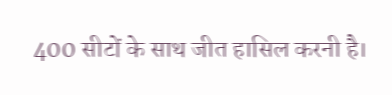400 सीटों के साथ जीत हासिल करनी है।